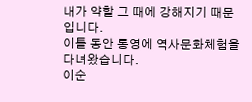내가 약할 그 때에 강해지기 때문입니다.
이틀 동안 통영에 역사문화체험을 다녀왔습니다.
이순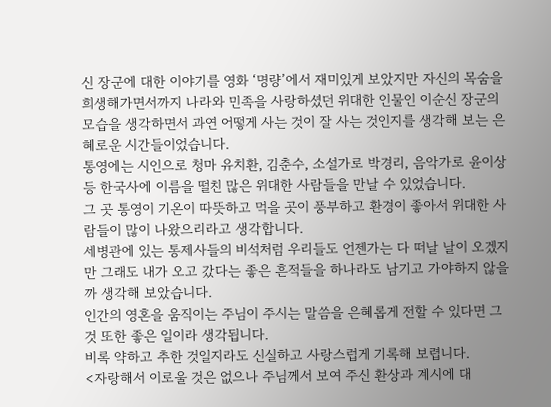신 장군에 대한 이야기를 영화 ‘명량’에서 재미있게 보았지만 자신의 목숨을 희생해가면서까지 나라와 민족을 사랑하셨던 위대한 인물인 이순신 장군의 모습을 생각하면서 과연 어떻게 사는 것이 잘 사는 것인지를 생각해 보는 은혜로운 시간들이었습니다.
통영에는 시인으로 청마 유치환, 김춘수, 소설가로 박경리, 음악가로 윤이상 등 한국사에 이름을 떨친 많은 위대한 사람들을 만날 수 있었습니다.
그 곳 통영이 기온이 따뜻하고 먹을 곳이 풍부하고 환경이 좋아서 위대한 사람들이 많이 나왔으리라고 생각합니다.
세병관에 있는 통제사들의 비석처럼 우리들도 언젠가는 다 떠날 날이 오겠지만 그래도 내가 오고 갔다는 좋은 흔적들을 하나라도 남기고 가야하지 않을까 생각해 보았습니다.
인간의 영혼을 움직이는 주님이 주시는 말씀을 은혜롭게 전할 수 있다면 그 것 또한 좋은 일이라 생각됩니다.
비록 약하고 추한 것일지라도 신실하고 사랑스럽게 기록해 보렵니다.
<자랑해서 이로울 것은 없으나 주님께서 보여 주신 환상과 계시에 대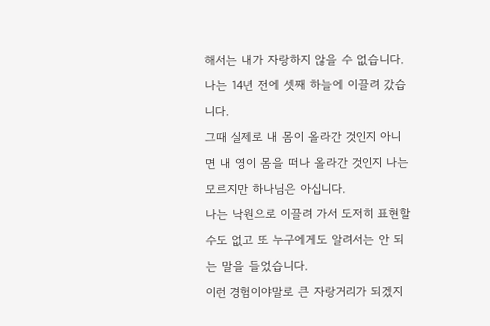해서는 내가 자랑하지 않을 수 없습니다.
나는 14년 전에 셋째 하늘에 이끌려 갔습니다.
그때 실제로 내 몸이 올라간 것인지 아니면 내 영이 몸을 떠나 올라간 것인지 나는 모르지만 하나님은 아십니다.
나는 낙원으로 이끌려 가서 도저히 표현할 수도 없고 또 누구에게도 알려서는 안 되는 말을 들었습니다.
이런 경험이야말로 큰 자랑거리가 되겠지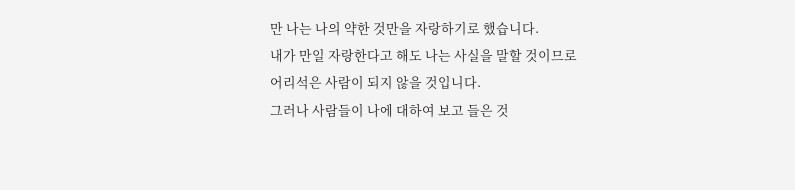만 나는 나의 약한 것만을 자랑하기로 했습니다.
내가 만일 자랑한다고 해도 나는 사실을 말할 것이므로 어리석은 사람이 되지 않을 것입니다.
그러나 사람들이 나에 대하여 보고 들은 것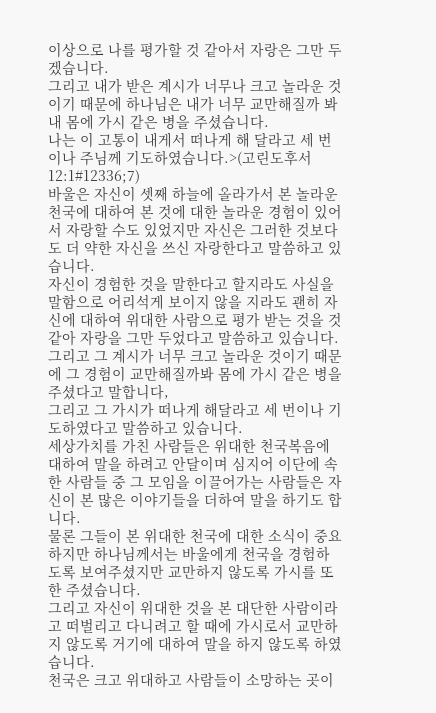이상으로 나를 평가할 것 같아서 자랑은 그만 두겠습니다.
그리고 내가 받은 계시가 너무나 크고 놀라운 것이기 때문에 하나님은 내가 너무 교만해질까 봐 내 몸에 가시 같은 병을 주셨습니다.
나는 이 고통이 내게서 떠나게 해 달라고 세 번이나 주님께 기도하였습니다.>(고린도후서 12:1#12336;7)
바울은 자신이 셋째 하늘에 올라가서 본 놀라운 천국에 대하여 본 것에 대한 놀라운 경험이 있어서 자랑할 수도 있었지만 자신은 그러한 것보다도 더 약한 자신을 쓰신 자랑한다고 말씀하고 있습니다.
자신이 경험한 것을 말한다고 할지라도 사실을 말함으로 어리석게 보이지 않을 지라도 괜히 자신에 대하여 위대한 사람으로 평가 받는 것을 것 같아 자랑을 그만 두었다고 말씀하고 있습니다.
그리고 그 계시가 너무 크고 놀라운 것이기 때문에 그 경험이 교만해질까봐 몸에 가시 같은 병을 주셨다고 말합니다,
그리고 그 가시가 떠나게 해달라고 세 번이나 기도하였다고 말씀하고 있습니다.
세상가치를 가친 사람들은 위대한 천국복음에 대하여 말을 하려고 안달이며 심지어 이단에 속한 사람들 중 그 모임을 이끌어가는 사람들은 자신이 본 많은 이야기들을 더하여 말을 하기도 합니다.
물론 그들이 본 위대한 천국에 대한 소식이 중요하지만 하나님께서는 바울에게 천국을 경험하도록 보여주셨지만 교만하지 않도록 가시를 또한 주셨습니다.
그리고 자신이 위대한 것을 본 대단한 사람이라고 떠벌리고 다니려고 할 때에 가시로서 교만하지 않도록 거기에 대하여 말을 하지 않도록 하였습니다.
천국은 크고 위대하고 사람들이 소망하는 곳이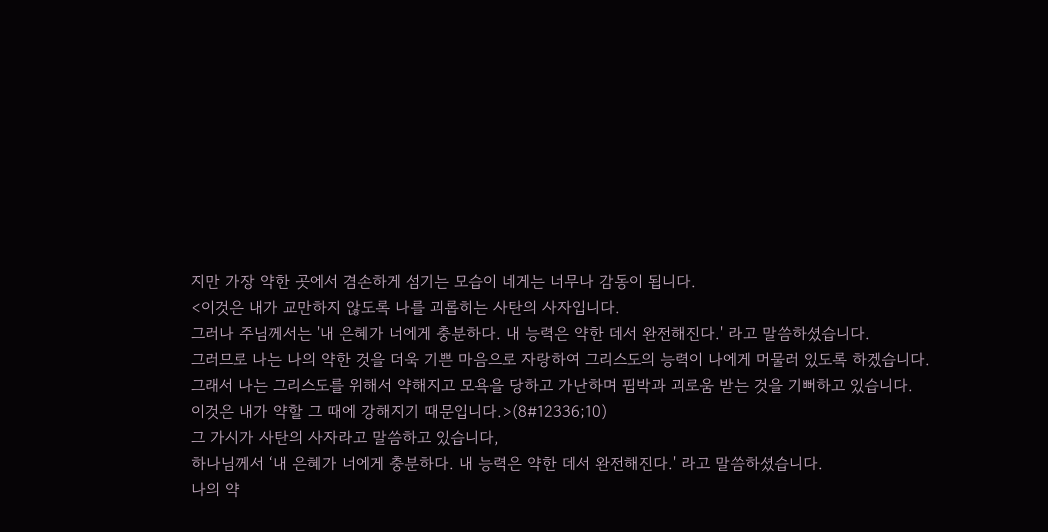지만 가장 약한 곳에서 겸손하게 섬기는 모습이 네게는 너무나 감동이 됩니다.
<이것은 내가 교만하지 않도록 나를 괴롭히는 사탄의 사자입니다.
그러나 주님께서는 '내 은혜가 너에게 충분하다. 내 능력은 약한 데서 완전해진다.' 라고 말씀하셨습니다.
그러므로 나는 나의 약한 것을 더욱 기쁜 마음으로 자랑하여 그리스도의 능력이 나에게 머물러 있도록 하겠습니다.
그래서 나는 그리스도를 위해서 약해지고 모욕을 당하고 가난하며 핍박과 괴로움 받는 것을 기뻐하고 있습니다.
이것은 내가 약할 그 때에 강해지기 때문입니다.>(8#12336;10)
그 가시가 사탄의 사자라고 말씀하고 있습니다,
하나님께서 ‘내 은혜가 너에게 충분하다. 내 능력은 약한 데서 완전해진다.' 라고 말씀하셨습니다.
나의 약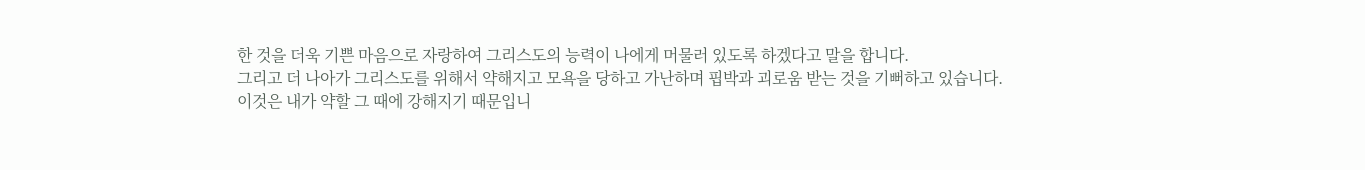한 것을 더욱 기쁜 마음으로 자랑하여 그리스도의 능력이 나에게 머물러 있도록 하겠다고 말을 합니다.
그리고 더 나아가 그리스도를 위해서 약해지고 모욕을 당하고 가난하며 핍박과 괴로움 받는 것을 기뻐하고 있습니다.
이것은 내가 약할 그 때에 강해지기 때문입니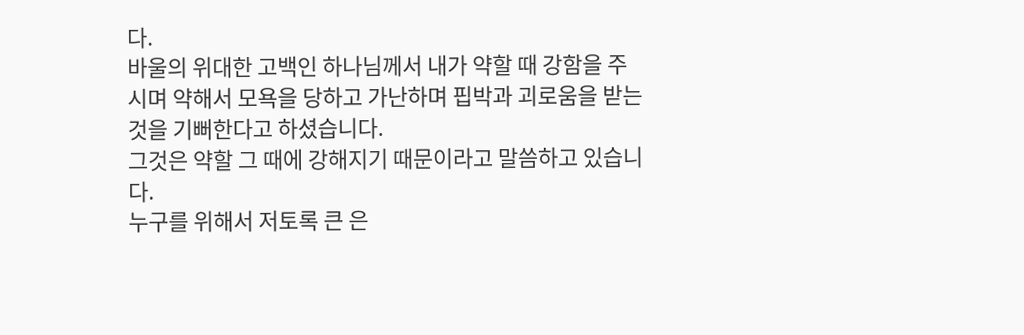다.
바울의 위대한 고백인 하나님께서 내가 약할 때 강함을 주시며 약해서 모욕을 당하고 가난하며 핍박과 괴로움을 받는 것을 기뻐한다고 하셨습니다.
그것은 약할 그 때에 강해지기 때문이라고 말씀하고 있습니다.
누구를 위해서 저토록 큰 은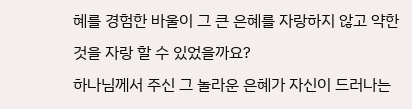혜를 경험한 바울이 그 큰 은혜를 자랑하지 않고 약한 것을 자랑 할 수 있었을까요?
하나님께서 주신 그 놀라운 은혜가 자신이 드러나는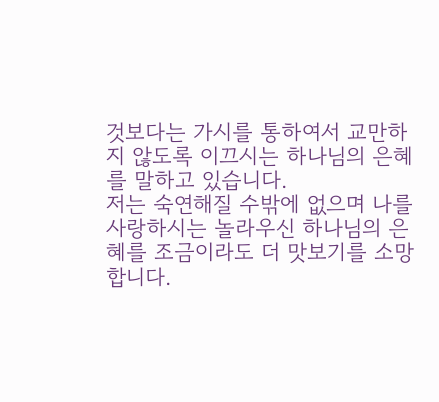것보다는 가시를 통하여서 교만하지 않도록 이끄시는 하나님의 은혜를 말하고 있습니다.
저는 숙연해질 수밖에 없으며 나를 사랑하시는 놀라우신 하나님의 은혜를 조금이라도 더 맛보기를 소망합니다.